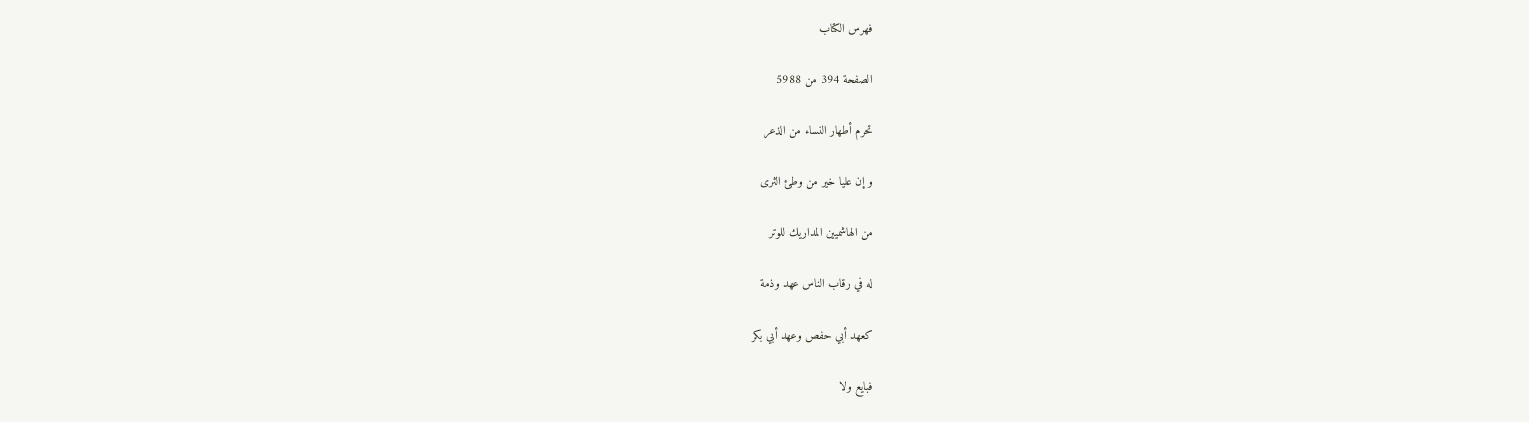فهرس الكتاب

الصفحة 394 من 5988

تحرم أطهار النساء من الذعر

و إن عليا خير من وطئ الثرى

من الهاشميين المداريك للوتر

له في رقاب الناس عهد وذمة

كعهد أبي حفص وعهد أبي بكر

فبايع ولا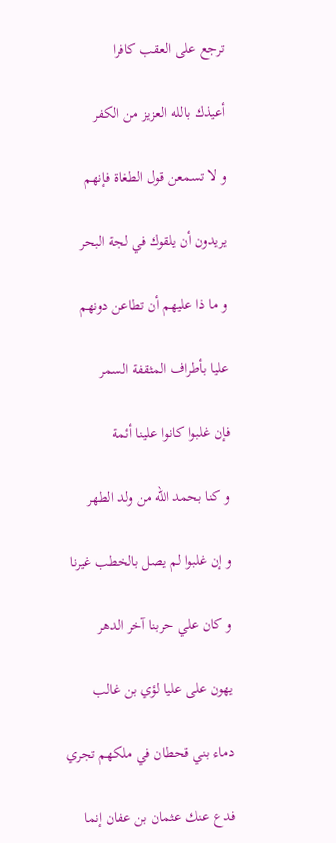ترجع على العقب كافرا

أعيذك بالله العزيز من الكفر

و لا تسمعن قول الطغاة فإنهم

يريدون أن يلقوك في لجة البحر

و ما ذا عليهم أن تطاعن دونهم

عليا بأطراف المثقفة السمر

فإن غلبوا كانوا علينا أئمة

و كنا بحمد الله من ولد الطهر

و إن غلبوا لم يصل بالخطب غيرنا

و كان علي حربنا آخر الدهر

يهون على عليا لؤي بن غالب

دماء بني قحطان في ملكهم تجري

فدع عنك عثمان بن عفان إنما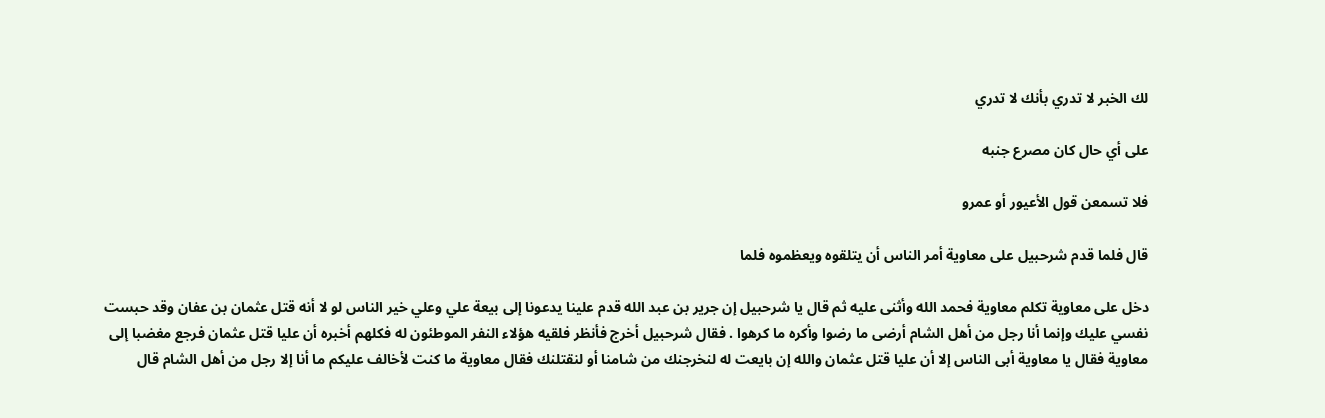لك الخبر لا تدري بأنك لا تدري

على أي حال كان مصرع جنبه

فلا تسمعن قول الأعيور أو عمرو

قال فلما قدم شرحبيل على معاوية أمر الناس أن يتلقوه ويعظموه فلما

دخل على معاوية تكلم معاوية فحمد الله وأثنى عليه ثم قال يا شرحبيل إن جرير بن عبد الله قدم علينا يدعونا إلى بيعة علي وعلي خير الناس لو لا أنه قتل عثمان بن عفان وقد حبست نفسي عليك وإنما أنا رجل من أهل الشام أرضى ما رضوا وأكره ما كرهوا . فقال شرحبيل أخرج فأنظر فلقيه هؤلاء النفر الموطئون له فكلهم أخبره أن عليا قتل عثمان فرجع مغضبا إلى معاوية فقال يا معاوية أبى الناس إلا أن عليا قتل عثمان والله إن بايعت له لنخرجنك من شامنا أو لنقتلنك فقال معاوية ما كنت لأخالف عليكم ما أنا إلا رجل من أهل الشام قال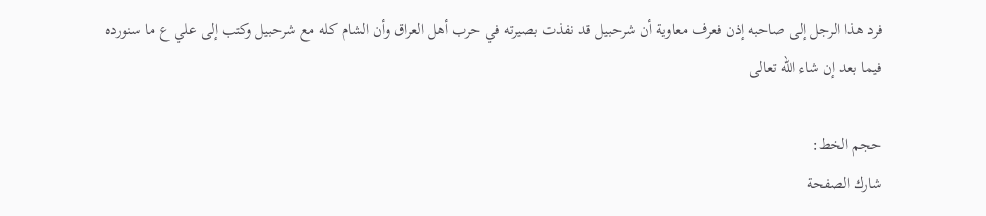فرد هذا الرجل إلى صاحبه إذن فعرف معاوية أن شرحبيل قد نفذت بصيرته في حرب أهل العراق وأن الشام كله مع شرحبيل وكتب إلى علي ع ما سنورده فيما بعد إن شاء الله تعالى

حجم الخط:
شارك الصفحة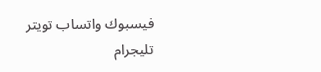فيسبوك واتساب تويتر تليجرام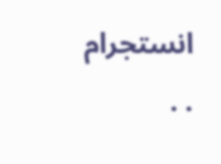انستجرام
. .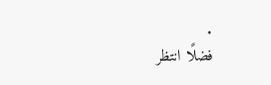.
فضلًا انتظر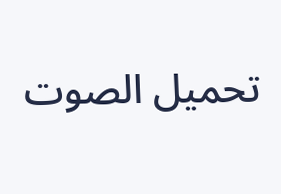تحميل الصوت